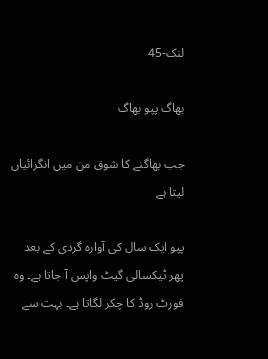لنک-45

بھاگ پپو بھاگ

جب بھاگنے کا شوق من میں انگرائیاں لیتا ہے

پپو ایک سال کی آوارہ گردی کے بعد پھر ٹیکسالی گیٹ واپس آ جاتا ہے۔ وہ فورٹ روڈ کا چکر لگاتا ہے۔ بہت سے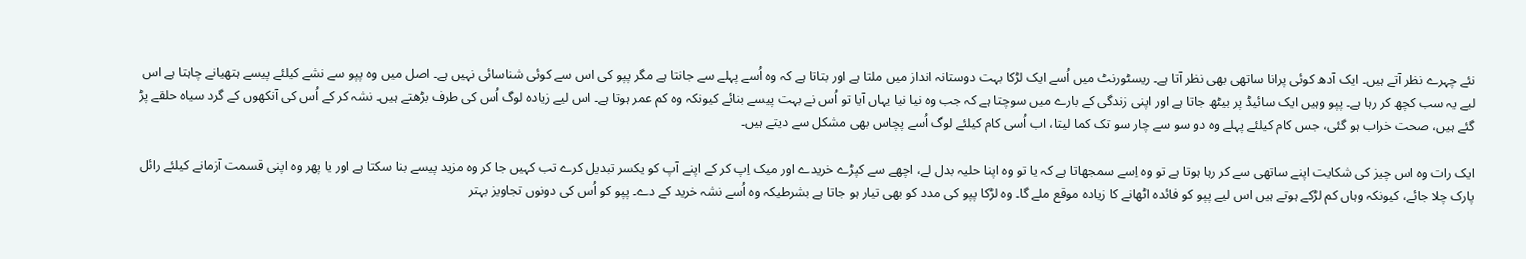نئے چہرے نظر آتے ہیں۔ ایک آدھ کوئی پرانا ساتھی بھی نظر آتا ہے۔ ریسٹورنٹ میں اُسے ایک لڑکا بہت دوستانہ انداز میں ملتا ہے اور بتاتا ہے کہ وہ اُسے پہلے سے جانتا ہے مگر پپو کی اس سے کوئی شناسائی نہیں ہے۔ اصل میں وہ پپو سے نشے کیلئے پیسے ہتھیانے چاہتا ہے اس لیے یہ سب کچھ کر رہا ہے۔ پپو وہیں ایک سائیڈ پر بیٹھ جاتا ہے اور اپنی زندگی کے بارے میں سوچتا ہے کہ جب وہ نیا نیا یہاں آیا تو اُس نے بہت پیسے بنائے کیونکہ وہ کم عمر ہوتا ہے۔ اس لیے زیادہ لوگ اُس کی طرف بڑھتے ہیں۔ نشہ کر کے اُس کی آنکھوں کے گرد سیاہ حلقے پڑ گئے ہیں، صحت خراب ہو گئی، جس کام کیلئے پہلے وہ دو سو سے چار سو تک کما لیتا، اب اُسی کام کیلئے لوگ اُسے پچاس بھی مشکل سے دیتے ہیں۔

ایک رات وہ اس چیز کی شکایت اپنے ساتھی سے کر رہا ہوتا ہے تو وہ اِسے سمجھاتا ہے کہ یا تو وہ اپنا حلیہ بدل لے، اچھے سے کپڑے خریدے اور میک اِپ کر کے اپنے آپ کو یکسر تبدیل کرے تب کہیں جا کر وہ مزید پیسے بنا سکتا ہے اور یا پھر وہ اپنی قسمت آزمانے کیلئے رائل پارک چلا جائے، کیونکہ وہاں کم لڑکے ہوتے ہیں اس لیے پپو کو فائدہ اٹھانے کا زیادہ موقع ملے گا۔ وہ لڑکا پپو کی مدد کو بھی تیار ہو جاتا ہے بشرطیکہ وہ اُسے نشہ خرید کے دے۔ پپو کو اُس کی دونوں تجاویز بہتر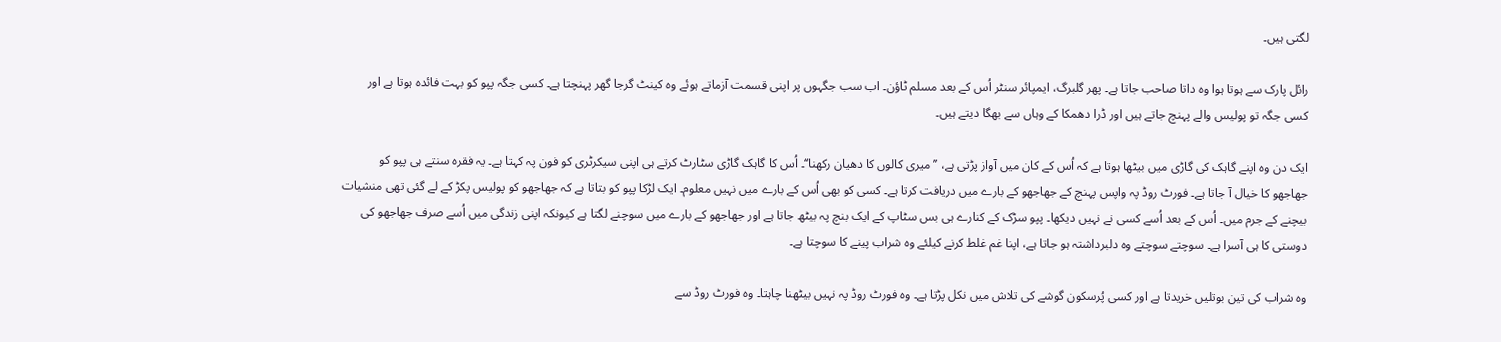لگتی ہیں۔

رائل پارک سے ہوتا ہوا وہ داتا صاحب جاتا ہے۔ پھر گلبرگ، ایمپائر سنٹر اُس کے بعد مسلم ٹاؤن۔ اب سب جگہوں پر اپنی قسمت آزماتے ہوئے وہ کینٹ گرجا گھر پہنچتا ہے۔ کسی جگہ پپو کو بہت فائدہ ہوتا ہے اور کسی جگہ تو پولیس والے پہنچ جاتے ہیں اور ڈرا دھمکا کے وہاں سے بھگا دیتے ہیں۔

ایک دن وہ اپنے گاہک کی گاڑی میں بیٹھا ہوتا ہے کہ اُس کے کان میں آواز پڑتی ہے، ’’میری کالوں کا دھیان رکھنا‘‘۔ اُس کا گاہک گاڑی سٹارٹ کرتے ہی اپنی سیکرٹری کو فون پہ کہتا ہے۔ یہ فقرہ سنتے ہی پپو کو جھاجھو کا خیال آ جاتا ہے۔ فورٹ روڈ پہ واپس پہنچ کے جھاجھو کے بارے میں دریافت کرتا ہے۔ کسی کو بھی اُس کے بارے میں نہیں معلوم۔ ایک لڑکا پپو کو بتاتا ہے کہ جھاجھو کو پولیس پکڑ کے لے گئی تھی منشیات بیچنے کے جرم میں۔ اُس کے بعد اُسے کسی نے نہیں دیکھا۔ پپو سڑک کے کنارے ہی بس سٹاپ کے ایک بنچ پہ بیٹھ جاتا ہے اور جھاجھو کے بارے میں سوچنے لگتا ہے کیونکہ اپنی زندگی میں اُسے صرف جھاجھو کی دوستی کا ہی آسرا ہے۔ سوچتے سوچتے وہ دلبرداشتہ ہو جاتا ہے، اپنا غم غلط کرنے کیلئے وہ شراب پینے کا سوچتا ہے۔

وہ شراب کی تین بوتلیں خریدتا ہے اور کسی پُرسکون گوشے کی تلاش میں نکل پڑتا ہے۔ وہ فورٹ روڈ پہ نہیں بیٹھنا چاہتا۔ وہ فورٹ روڈ سے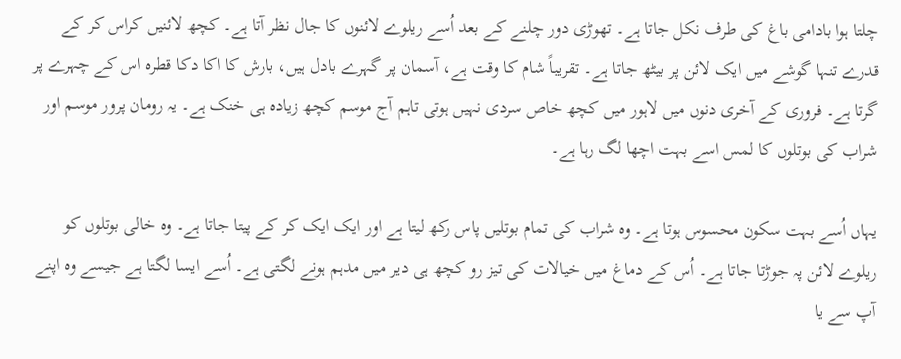چلتا ہوا بادامی باغ کی طرف نکل جاتا ہے۔ تھوڑی دور چلنے کے بعد اُسے ریلوے لائنوں کا جال نظر آتا ہے۔ کچھ لائنیں کراس کر کے قدرے تنہا گوشے میں ایک لائن پر بیٹھ جاتا ہے۔ تقریباً شام کا وقت ہے، آسمان پر گہرے بادل ہیں، بارش کا اکا دکا قطرہ اس کے چہرے پر گرتا ہے۔ فروری کے آخری دنوں میں لاہور میں کچھ خاص سردی نہیں ہوتی تاہم آج موسم کچھ زیادہ ہی خنک ہے۔ یہ رومان پرور موسم اور شراب کی بوتلوں کا لمس اسے بہت اچھا لگ رہا ہے۔

یہاں اُسے بہت سکون محسوس ہوتا ہے۔ وہ شراب کی تمام بوتلیں پاس رکھ لیتا ہے اور ایک ایک کر کے پیتا جاتا ہے۔ وہ خالی بوتلوں کو ریلوے لائن پہ جوڑتا جاتا ہے۔ اُس کے دماغ میں خیالات کی تیز رو کچھ ہی دیر میں مدہم ہونے لگتی ہے۔ اُسے ایسا لگتا ہے جیسے وہ اپنے آپ سے یا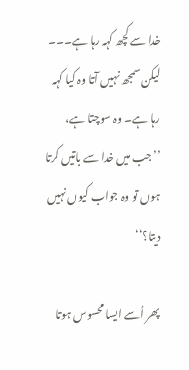خدا سے کچھ کہہ رہا ہے۔۔۔ لیکن سمجھ نہیں آتا وہ کیا کہہ رہا ہے۔ وہ سوچتا ہے، ’’جب میں خدا سے باتیں کرتا ہوں تو وہ جواب کیوں نہیں دیتا؟‘‘

پھر اُسے ایسا محسوس ہوتا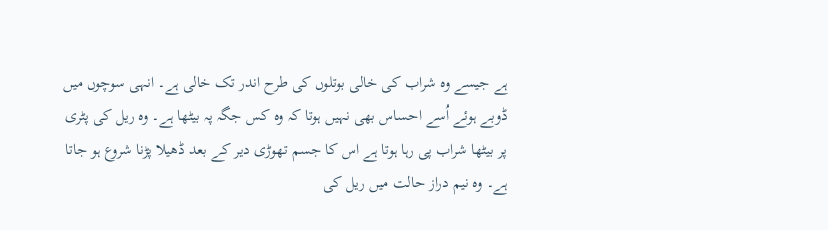ہے جیسے وہ شراب کی خالی بوتلوں کی طرح اندر تک خالی ہے۔ انہی سوچوں میں ڈوبے ہوئے اُسے احساس بھی نہیں ہوتا کہ وہ کس جگہ پہ بیٹھا ہے۔ وہ ریل کی پٹری پر بیٹھا شراب پی رہا ہوتا ہے اس کا جسم تھوڑی دیر کے بعد ڈھیلا پڑنا شروع ہو جاتا ہے۔ وہ نیم دراز حالت میں ریل کی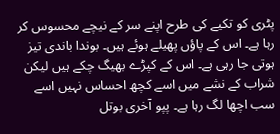پٹری کو تکیے کی طرح اپنے سر کے نیچے محسوس کر رہا ہے۔ اس کے پاؤں پھیلے ہوئے ہیں۔ بوندا باندی تیز ہوتی جا رہی ہے۔ اس کے کپڑے بھیگ چکے ہیں لیکن شراب کے نشے میں اسے کچھ احساس نہیں اسے سب اچھا لگ رہا ہے۔ پپو آخری بوتل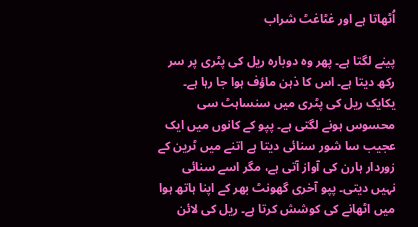اُٹھاتا ہے اور غٹاغٹ شراب

پینے لگتا ہے۔ پھر وہ دوبارہ ریل کی پٹری پر سر رکھ دیتا ہے۔ اس کا ذہن ماؤف ہوا جا رہا ہے۔ یکایک ریل کی پٹری میں سنساہٹ سی محسوس ہونے لگتی ہے۔ پپو کے کانوں میں ایک عجیب سا شور سنائی دیتا ہے اتنے میں ٹرین کے زوردار ہارن کی آواز آتی ہے، مگر اسے سنائی نہیں دیتی۔ پپو آخری گھونٹ بھر کے اپنا ہاتھ ہوا میں اٹھانے کی کوشش کرتا ہے۔ ریل کی لائن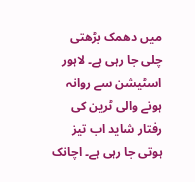میں دھمک بڑھتی چلی جا رہی ہے۔ لاہور اسٹیشن سے روانہ ہونے والی ٹرین کی رفتار شاید اب تیز ہوتی جا رہی ہے۔ اچانک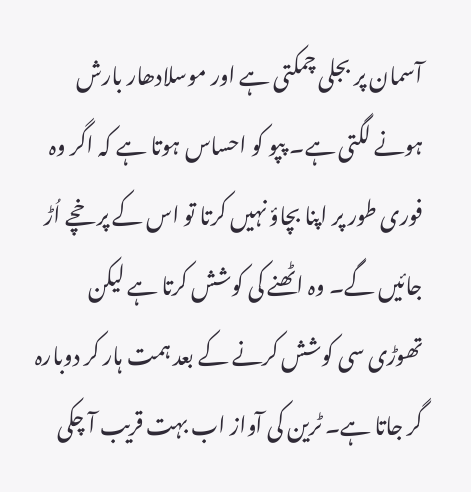آسمان پر بجلی چمکتی ہے اور موسلادھار بارش ہونے لگتی ہے۔ پپو کو احساس ہوتا ہے کہ اگر وہ فوری طور پر اپنا بچاؤ نہیں کرتا تو اس کے پرخچے اُڑ جائیں گے۔ وہ اٹھنے کی کوشش کرتا ہے لیکن تھوڑی سی کوشش کرنے کے بعد ہمت ہار کر دوبارہ گر جاتا ہے۔ ٹرین کی آواز اب بہت قریب آ چکی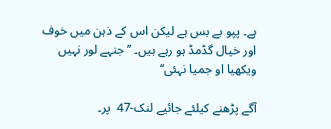ہے۔ پپو بے بس ہے لیکن اس کے ذہن میں خوف اور خیال گڈمڈ ہو رہے ہیں۔ ’’جنہے لور نہیں ویکھیا او جمیا نہئی‘‘

آگے پڑھنے کیلئے جائیے لنک-47  پر۔